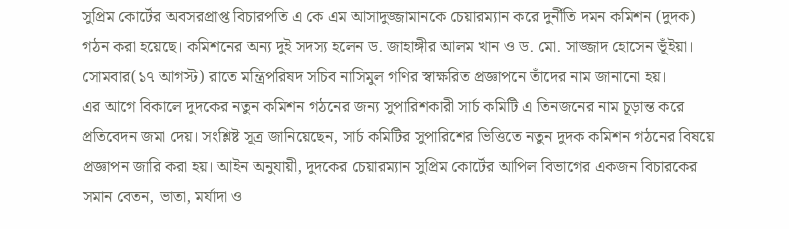সুপ্রিম কোর্টের অবসরপ্রাপ্ত বিচারপতি এ কে এম আসাদুজ্জামানকে চেয়ারম্যান করে দুর্নীতি দমন কমিশন (দুদক) গঠন করা হয়েছে। কমিশনের অন্য দুই সদস্য হলেন ড. জাহাঙ্গীর আলম খান ও ড. মো. সাজ্জাদ হোসেন ভূঁইয়া। সোমবার(১৭ আগস্ট) রাতে মন্ত্রিপরিষদ সচিব নাসিমুল গণির স্বাক্ষরিত প্রজ্ঞাপনে তাঁদের নাম জানানো হয়।
এর আগে বিকালে দুদকের নতুন কমিশন গঠনের জন্য সুপারিশকারী সার্চ কমিটি এ তিনজনের নাম চূড়ান্ত করে প্রতিবেদন জমা দেয়। সংশ্লিষ্ট সূত্র জানিয়েছেন, সার্চ কমিটির সুপারিশের ভিত্তিতে নতুন দুদক কমিশন গঠনের বিষয়ে প্রজ্ঞাপন জারি করা হয়। আইন অনুযায়ী, দুদকের চেয়ারম্যান সুপ্রিম কোর্টের আপিল বিভাগের একজন বিচারকের সমান বেতন, ভাতা, মর্যাদা ও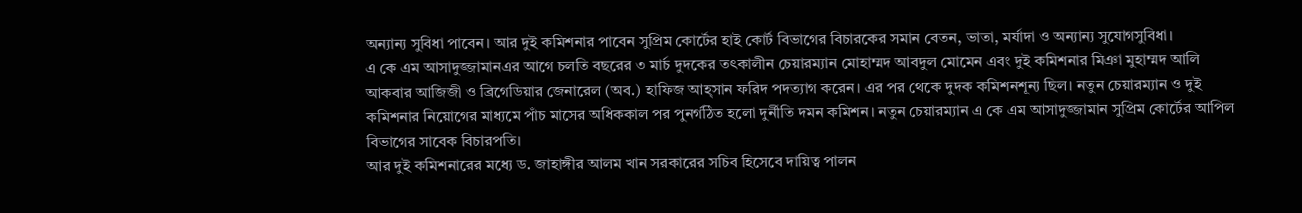অন্যান্য সুবিধা পাবেন। আর দুই কমিশনার পাবেন সুপ্রিম কোর্টের হাই কোর্ট বিভাগের বিচারকের সমান বেতন, ভাতা, মর্যাদা ও অন্যান্য সুযোগসুবিধা।
এ কে এম আসাদুজ্জামানএর আগে চলতি বছরের ৩ মার্চ দুদকের তৎকালীন চেয়ারম্যান মোহাম্মদ আবদুল মোমেন এবং দুই কমিশনার মিঞা মুহাম্মদ আলি আকবার আজিজী ও ব্রিগেডিয়ার জেনারেল (অব.) হাফিজ আহ্সান ফরিদ পদত্যাগ করেন। এর পর থেকে দুদক কমিশনশূন্য ছিল। নতুন চেয়ারম্যান ও দুই কমিশনার নিয়োগের মাধ্যমে পাঁচ মাসের অধিককাল পর পুনর্গঠিত হলো দুর্নীতি দমন কমিশন। নতুন চেয়ারম্যান এ কে এম আসাদুজ্জামান সুপ্রিম কোর্টের আপিল বিভাগের সাবেক বিচারপতি।
আর দুই কমিশনারের মধ্যে ড. জাহাঙ্গীর আলম খান সরকারের সচিব হিসেবে দায়িত্ব পালন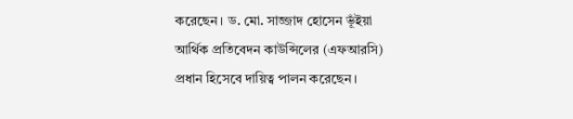করেছেন। ড. মো. সাজ্জাদ হোসেন ভূঁইয়া আর্থিক প্রতিবেদন কাউন্সিলের (এফআরসি) প্রধান হিসেবে দায়িত্ব পালন করেছেন।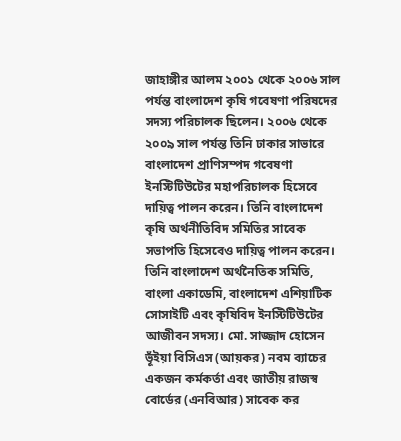জাহাঙ্গীর আলম ২০০১ থেকে ২০০৬ সাল পর্যন্ত বাংলাদেশ কৃষি গবেষণা পরিষদের সদস্য পরিচালক ছিলেন। ২০০৬ থেকে ২০০৯ সাল পর্যন্ত তিনি ঢাকার সাভারে বাংলাদেশ প্রাণিসম্পদ গবেষণা ইনস্টিটিউটের মহাপরিচালক হিসেবে দায়িত্ব পালন করেন। তিনি বাংলাদেশ কৃষি অর্থনীতিবিদ সমিতির সাবেক সভাপতি হিসেবেও দায়িত্ব পালন করেন। তিনি বাংলাদেশ অর্থনৈতিক সমিতি, বাংলা একাডেমি, বাংলাদেশ এশিয়াটিক সোসাইটি এবং কৃষিবিদ ইনস্টিটিউটের আজীবন সদস্য। মো. সাজ্জাদ হোসেন ভূঁইয়া বিসিএস (আয়কর) নবম ব্যাচের একজন কর্মকর্তা এবং জাতীয় রাজস্ব বোর্ডের (এনবিআর) সাবেক কর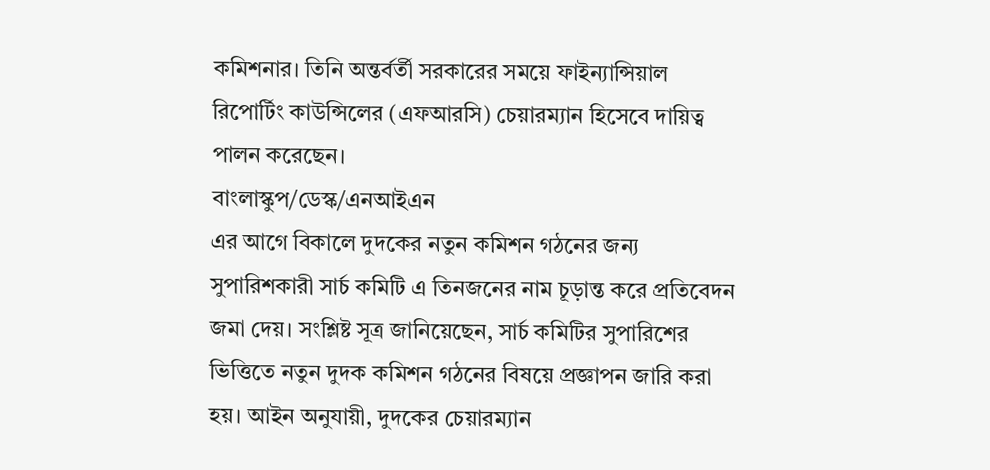কমিশনার। তিনি অন্তর্বর্তী সরকারের সময়ে ফাইন্যান্সিয়াল রিপোর্টিং কাউন্সিলের (এফআরসি) চেয়ারম্যান হিসেবে দায়িত্ব পালন করেছেন।
বাংলাস্কুপ/ডেস্ক/এনআইএন
এর আগে বিকালে দুদকের নতুন কমিশন গঠনের জন্য সুপারিশকারী সার্চ কমিটি এ তিনজনের নাম চূড়ান্ত করে প্রতিবেদন জমা দেয়। সংশ্লিষ্ট সূত্র জানিয়েছেন, সার্চ কমিটির সুপারিশের ভিত্তিতে নতুন দুদক কমিশন গঠনের বিষয়ে প্রজ্ঞাপন জারি করা হয়। আইন অনুযায়ী, দুদকের চেয়ারম্যান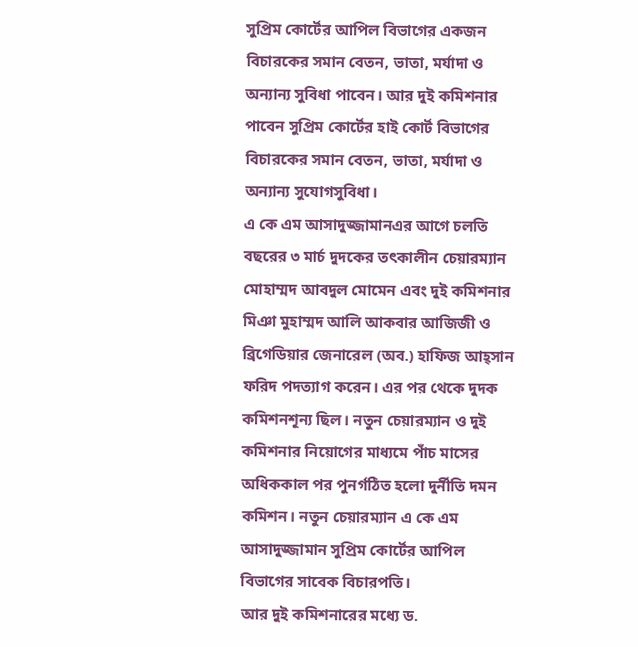সুপ্রিম কোর্টের আপিল বিভাগের একজন বিচারকের সমান বেতন, ভাতা, মর্যাদা ও অন্যান্য সুবিধা পাবেন। আর দুই কমিশনার পাবেন সুপ্রিম কোর্টের হাই কোর্ট বিভাগের বিচারকের সমান বেতন, ভাতা, মর্যাদা ও অন্যান্য সুযোগসুবিধা।
এ কে এম আসাদুজ্জামানএর আগে চলতি বছরের ৩ মার্চ দুদকের তৎকালীন চেয়ারম্যান মোহাম্মদ আবদুল মোমেন এবং দুই কমিশনার মিঞা মুহাম্মদ আলি আকবার আজিজী ও ব্রিগেডিয়ার জেনারেল (অব.) হাফিজ আহ্সান ফরিদ পদত্যাগ করেন। এর পর থেকে দুদক কমিশনশূন্য ছিল। নতুন চেয়ারম্যান ও দুই কমিশনার নিয়োগের মাধ্যমে পাঁচ মাসের অধিককাল পর পুনর্গঠিত হলো দুর্নীতি দমন কমিশন। নতুন চেয়ারম্যান এ কে এম আসাদুজ্জামান সুপ্রিম কোর্টের আপিল বিভাগের সাবেক বিচারপতি।
আর দুই কমিশনারের মধ্যে ড.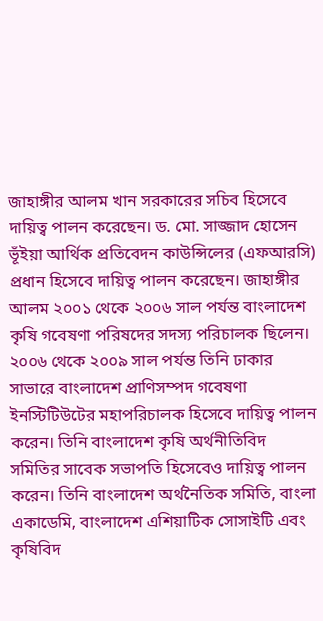জাহাঙ্গীর আলম খান সরকারের সচিব হিসেবে দায়িত্ব পালন করেছেন। ড. মো. সাজ্জাদ হোসেন ভূঁইয়া আর্থিক প্রতিবেদন কাউন্সিলের (এফআরসি) প্রধান হিসেবে দায়িত্ব পালন করেছেন। জাহাঙ্গীর আলম ২০০১ থেকে ২০০৬ সাল পর্যন্ত বাংলাদেশ কৃষি গবেষণা পরিষদের সদস্য পরিচালক ছিলেন। ২০০৬ থেকে ২০০৯ সাল পর্যন্ত তিনি ঢাকার সাভারে বাংলাদেশ প্রাণিসম্পদ গবেষণা ইনস্টিটিউটের মহাপরিচালক হিসেবে দায়িত্ব পালন করেন। তিনি বাংলাদেশ কৃষি অর্থনীতিবিদ সমিতির সাবেক সভাপতি হিসেবেও দায়িত্ব পালন করেন। তিনি বাংলাদেশ অর্থনৈতিক সমিতি, বাংলা একাডেমি, বাংলাদেশ এশিয়াটিক সোসাইটি এবং কৃষিবিদ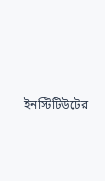ইনস্টিটিউটের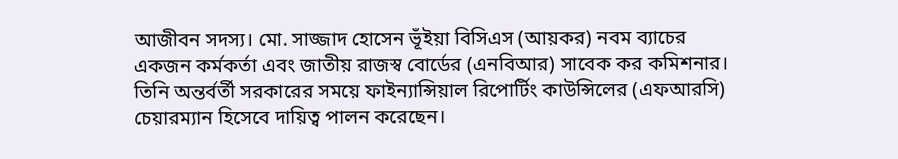আজীবন সদস্য। মো. সাজ্জাদ হোসেন ভূঁইয়া বিসিএস (আয়কর) নবম ব্যাচের একজন কর্মকর্তা এবং জাতীয় রাজস্ব বোর্ডের (এনবিআর) সাবেক কর কমিশনার। তিনি অন্তর্বর্তী সরকারের সময়ে ফাইন্যান্সিয়াল রিপোর্টিং কাউন্সিলের (এফআরসি) চেয়ারম্যান হিসেবে দায়িত্ব পালন করেছেন।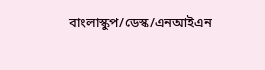বাংলাস্কুপ/ডেস্ক/এনআইএন